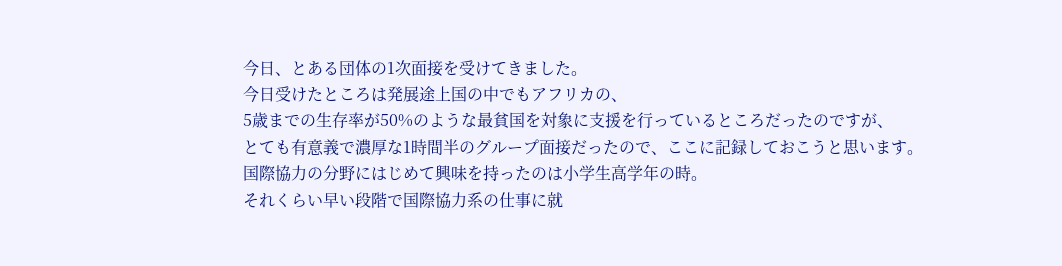今日、とある団体の1次面接を受けてきました。
今日受けたところは発展途上国の中でもアフリカの、
5歳までの生存率が50%のような最貧国を対象に支援を行っているところだったのですが、
とても有意義で濃厚な1時間半のグループ面接だったので、ここに記録しておこうと思います。
国際協力の分野にはじめて興味を持ったのは小学生高学年の時。
それくらい早い段階で国際協力系の仕事に就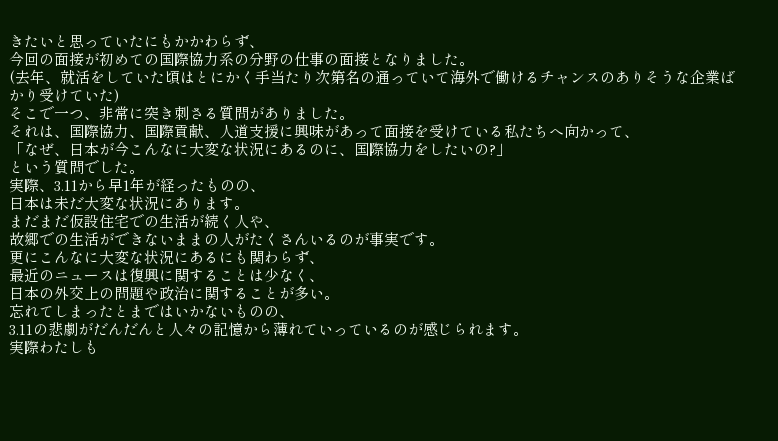きたいと思っていたにもかかわらず、
今回の面接が初めての国際協力系の分野の仕事の面接となりました。
(去年、就活をしていた頃はとにかく手当たり次第名の通っていて海外で働けるチャンスのありそうな企業ばかり受けていた)
そこで一つ、非常に突き刺さる質問がありました。
それは、国際協力、国際貢献、人道支援に興味があって面接を受けている私たちへ向かって、
「なぜ、日本が今こんなに大変な状況にあるのに、国際協力をしたいの?」
という質問でした。
実際、3.11から早1年が経ったものの、
日本は未だ大変な状況にあります。
まだまだ仮設住宅での生活が続く人や、
故郷での生活ができないままの人がたくさんいるのが事実です。
更にこんなに大変な状況にあるにも関わらず、
最近のニュースは復興に関することは少なく、
日本の外交上の問題や政治に関することが多い。
忘れてしまったとまではいかないものの、
3.11の悲劇がだんだんと人々の記憶から薄れていっているのが感じられます。
実際わたしも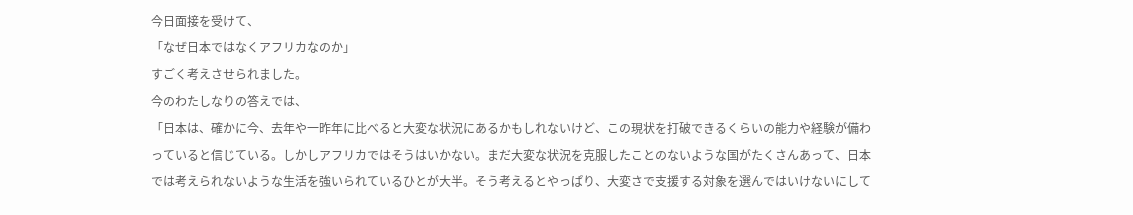今日面接を受けて、
「なぜ日本ではなくアフリカなのか」
すごく考えさせられました。
今のわたしなりの答えでは、
「日本は、確かに今、去年や一昨年に比べると大変な状況にあるかもしれないけど、この現状を打破できるくらいの能力や経験が備わっていると信じている。しかしアフリカではそうはいかない。まだ大変な状況を克服したことのないような国がたくさんあって、日本では考えられないような生活を強いられているひとが大半。そう考えるとやっぱり、大変さで支援する対象を選んではいけないにして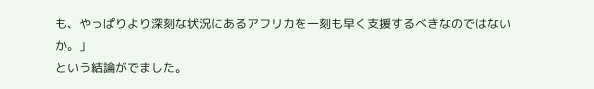も、やっぱりより深刻な状況にあるアフリカを一刻も早く支援するべきなのではないか。」
という結論がでました。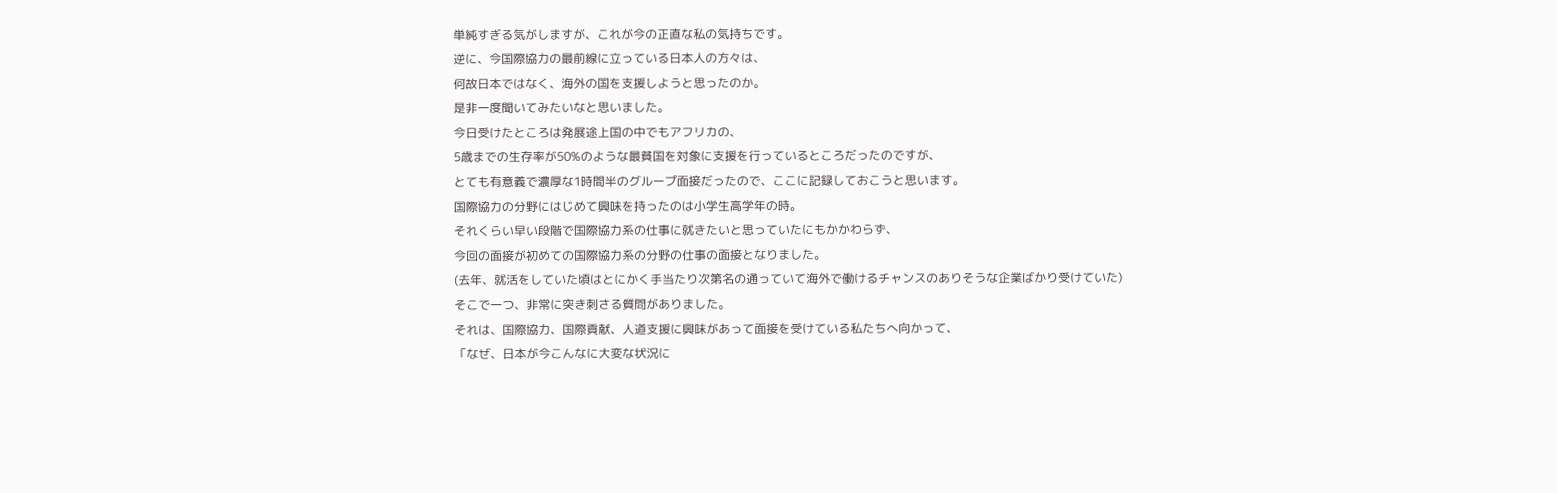単純すぎる気がしますが、これが今の正直な私の気持ちです。
逆に、今国際協力の最前線に立っている日本人の方々は、
何故日本ではなく、海外の国を支援しようと思ったのか。
是非一度聞いてみたいなと思いました。
今日受けたところは発展途上国の中でもアフリカの、
5歳までの生存率が50%のような最貧国を対象に支援を行っているところだったのですが、
とても有意義で濃厚な1時間半のグループ面接だったので、ここに記録しておこうと思います。
国際協力の分野にはじめて興味を持ったのは小学生高学年の時。
それくらい早い段階で国際協力系の仕事に就きたいと思っていたにもかかわらず、
今回の面接が初めての国際協力系の分野の仕事の面接となりました。
(去年、就活をしていた頃はとにかく手当たり次第名の通っていて海外で働けるチャンスのありそうな企業ばかり受けていた)
そこで一つ、非常に突き刺さる質問がありました。
それは、国際協力、国際貢献、人道支援に興味があって面接を受けている私たちへ向かって、
「なぜ、日本が今こんなに大変な状況に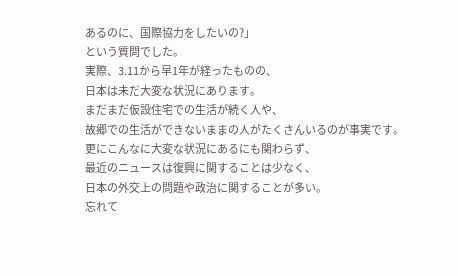あるのに、国際協力をしたいの?」
という質問でした。
実際、3.11から早1年が経ったものの、
日本は未だ大変な状況にあります。
まだまだ仮設住宅での生活が続く人や、
故郷での生活ができないままの人がたくさんいるのが事実です。
更にこんなに大変な状況にあるにも関わらず、
最近のニュースは復興に関することは少なく、
日本の外交上の問題や政治に関することが多い。
忘れて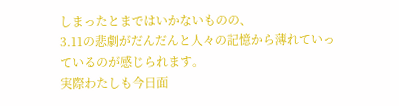しまったとまではいかないものの、
3.11の悲劇がだんだんと人々の記憶から薄れていっているのが感じられます。
実際わたしも今日面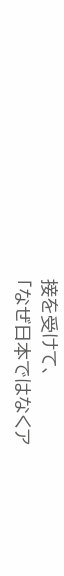接を受けて、
「なぜ日本ではなくア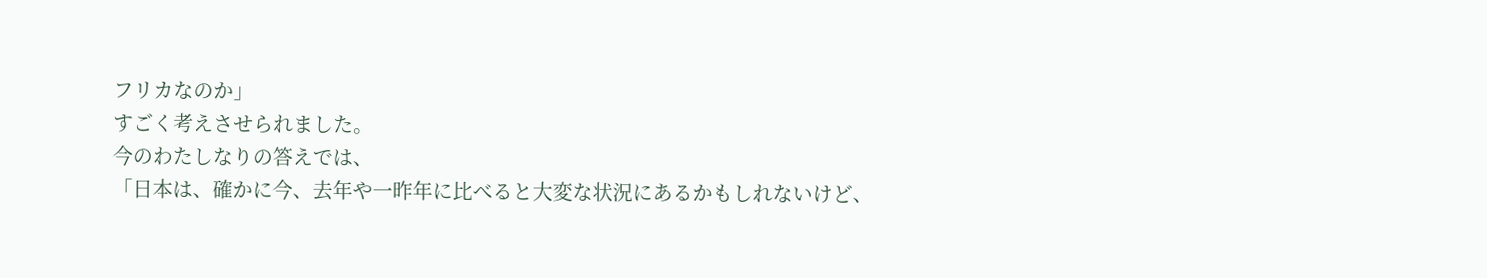フリカなのか」
すごく考えさせられました。
今のわたしなりの答えでは、
「日本は、確かに今、去年や一昨年に比べると大変な状況にあるかもしれないけど、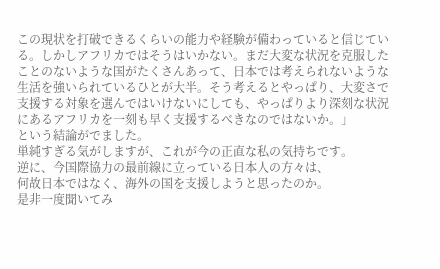この現状を打破できるくらいの能力や経験が備わっていると信じている。しかしアフリカではそうはいかない。まだ大変な状況を克服したことのないような国がたくさんあって、日本では考えられないような生活を強いられているひとが大半。そう考えるとやっぱり、大変さで支援する対象を選んではいけないにしても、やっぱりより深刻な状況にあるアフリカを一刻も早く支援するべきなのではないか。」
という結論がでました。
単純すぎる気がしますが、これが今の正直な私の気持ちです。
逆に、今国際協力の最前線に立っている日本人の方々は、
何故日本ではなく、海外の国を支援しようと思ったのか。
是非一度聞いてみ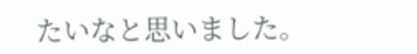たいなと思いました。